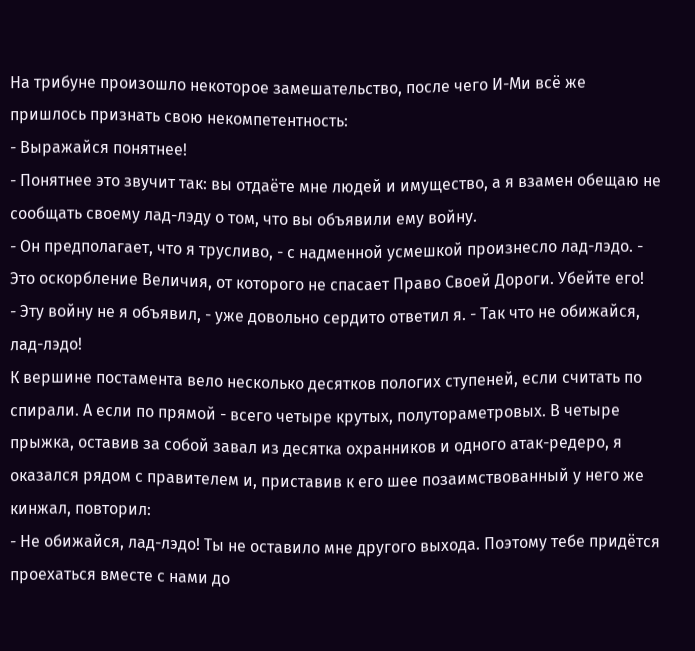На трибуне произошло некоторое замешательство, после чего И-Ми всё же пришлось признать свою некомпетентность:
- Выражайся понятнее!
- Понятнее это звучит так: вы отдаёте мне людей и имущество, а я взамен обещаю не сообщать своему лад-лэду о том, что вы объявили ему войну.
- Он предполагает, что я трусливо, - с надменной усмешкой произнесло лад-лэдо. - Это оскорбление Величия, от которого не спасает Право Своей Дороги. Убейте его!
- Эту войну не я объявил, - уже довольно сердито ответил я. - Так что не обижайся, лад-лэдо!
К вершине постамента вело несколько десятков пологих ступеней, если считать по спирали. А если по прямой - всего четыре крутых, полутораметровых. В четыре прыжка, оставив за собой завал из десятка охранников и одного атак-редеро, я оказался рядом с правителем и, приставив к его шее позаимствованный у него же кинжал, повторил:
- Не обижайся, лад-лэдо! Ты не оставило мне другого выхода. Поэтому тебе придётся проехаться вместе с нами до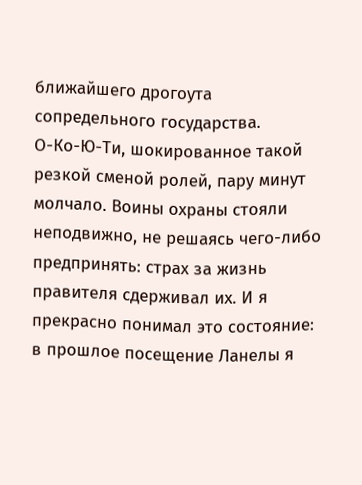ближайшего дрогоута сопредельного государства.
О-Ко-Ю-Ти, шокированное такой резкой сменой ролей, пару минут молчало. Воины охраны стояли неподвижно, не решаясь чего-либо предпринять: страх за жизнь правителя сдерживал их. И я прекрасно понимал это состояние: в прошлое посещение Ланелы я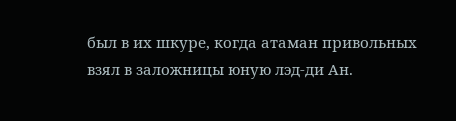был в их шкуре, когда атаман привольных взял в заложницы юную лэд-ди Ан.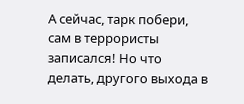А сейчас, тарк побери, сам в террористы записался! Но что делать, другого выхода в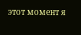этот момент я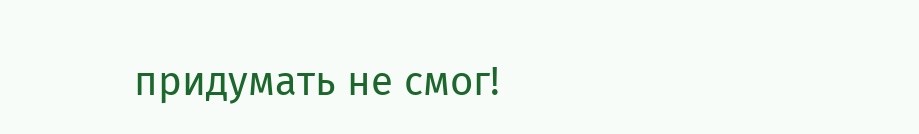придумать не смог!